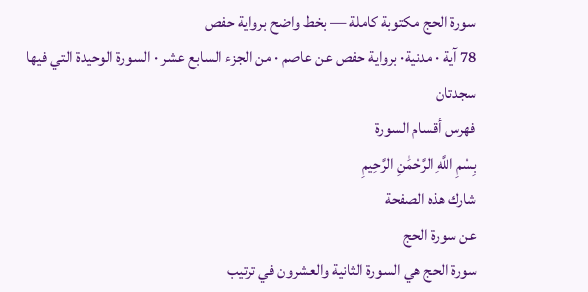سورة الحج مكتوبة كاملة — بخط واضح برواية حفص
78 آية · مدنية· برواية حفص عن عاصم · من الجزء السابع عشر · السورة الوحيدة التي فيها سجدتان
فهرس أقسام السورة
بِسْمِ اللَّهِ الرَّحْمَٰنِ الرَّحِيمِ
شارك هذه الصفحة
عن سورة الحج
سورة الحج هي السورة الثانية والعشرون في ترتيب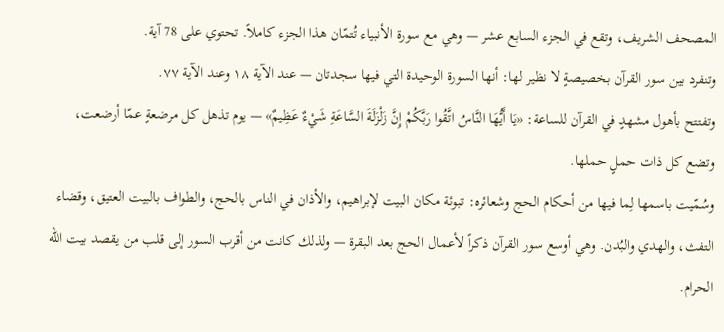المصحف الشريف، وتقع في الجزء السابع عشر — وهي مع سورة الأنبياء تُتمّان هذا الجزء كاملاً. تحتوي على 78 آية.
وتنفرد بين سور القرآن بخصيصةٍ لا نظير لها: أنها السورة الوحيدة التي فيها سجدتان — عند الآية ١٨ وعند الآية ٧٧.
وتفتتح بأهول مشهدٍ في القرآن للساعة: «يَا أَيُّهَا النَّاسُ اتَّقُوا رَبَّكُمْ إِنَّ زَلْزَلَةَ السَّاعَةِ شَيْءٌ عَظِيمٌ» — يوم تذهل كل مرضعةٍ عمّا أرضعت، وتضع كل ذات حملٍ حملها.
وسُمّيت باسمها لِما فيها من أحكام الحج وشعائره: تبوئة مكان البيت لإبراهيم، والأذان في الناس بالحج، والطواف بالبيت العتيق، وقضاء التفث، والهدي والبُدن. وهي أوسع سور القرآن ذكراً لأعمال الحج بعد البقرة — ولذلك كانت من أقرب السور إلى قلب من يقصد بيت الله الحرام.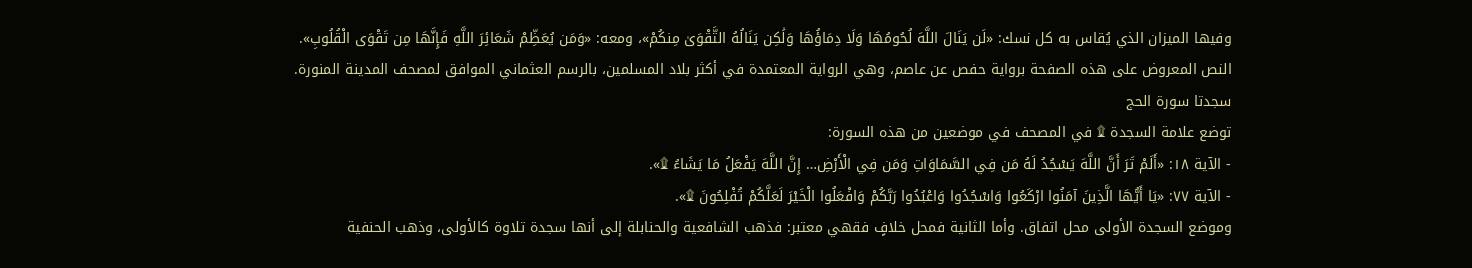وفيها الميزان الذي يُقاس به كل نسك: «لَن يَنَالَ اللَّهَ لُحُومُهَا وَلَا دِمَاؤُهَا وَلَٰكِن يَنَالُهُ التَّقْوَىٰ مِنكُمْ»، ومعه: «وَمَن يُعَظِّمْ شَعَائِرَ اللَّهِ فَإِنَّهَا مِن تَقْوَى الْقُلُوبِ».
النص المعروض على هذه الصفحة برواية حفص عن عاصم، وهي الرواية المعتمدة في أكثر بلاد المسلمين، بالرسم العثماني الموافق لمصحف المدينة المنورة.
سجدتا سورة الحج
توضع علامة السجدة ۩ في المصحف في موضعين من هذه السورة:
- الآية ١٨: «أَلَمْ تَرَ أَنَّ اللَّهَ يَسْجُدُ لَهُ مَن فِي السَّمَاوَاتِ وَمَن فِي الْأَرْضِ… إِنَّ اللَّهَ يَفْعَلُ مَا يَشَاءُ ۩».
- الآية ٧٧: «يَا أَيُّهَا الَّذِينَ آمَنُوا ارْكَعُوا وَاسْجُدُوا وَاعْبُدُوا رَبَّكُمْ وَافْعَلُوا الْخَيْرَ لَعَلَّكُمْ تُفْلِحُونَ ۩».
وموضع السجدة الأولى محل اتفاق. وأما الثانية فمحل خلافٍ فقهي معتبر: فذهب الشافعية والحنابلة إلى أنها سجدة تلاوة كالأولى، وذهب الحنفية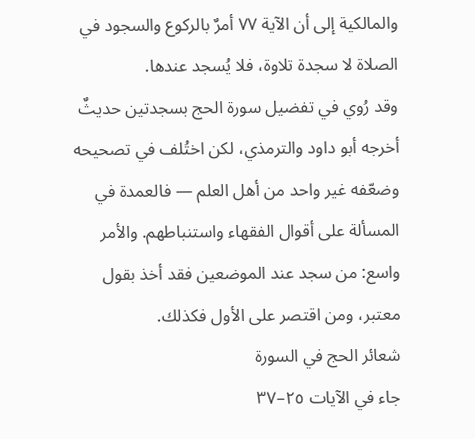والمالكية إلى أن الآية ٧٧ أمرٌ بالركوع والسجود في الصلاة لا سجدة تلاوة، فلا يُسجد عندها.
وقد رُوي في تفضيل سورة الحج بسجدتين حديثٌ أخرجه أبو داود والترمذي، لكن اختُلف في تصحيحه وضعّفه غير واحد من أهل العلم — فالعمدة في المسألة على أقوال الفقهاء واستنباطهم. والأمر واسع: من سجد عند الموضعين فقد أخذ بقول معتبر، ومن اقتصر على الأول فكذلك.
شعائر الحج في السورة
جاء في الآيات ٢٥–٣٧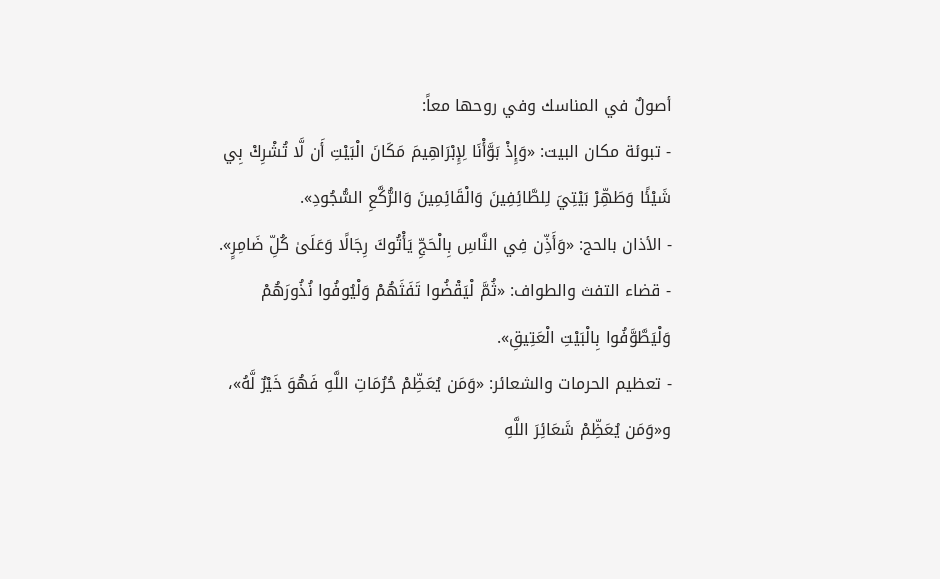أصولٌ في المناسك وفي روحها معاً:
- تبوئة مكان البيت: «وَإِذْ بَوَّأْنَا لِإِبْرَاهِيمَ مَكَانَ الْبَيْتِ أَن لَّا تُشْرِكْ بِي شَيْئًا وَطَهِّرْ بَيْتِيَ لِلطَّائِفِينَ وَالْقَائِمِينَ وَالرُّكَّعِ السُّجُودِ».
- الأذان بالحج: «وَأَذِّن فِي النَّاسِ بِالْحَجِّ يَأْتُوكَ رِجَالًا وَعَلَىٰ كُلِّ ضَامِرٍ».
- قضاء التفث والطواف: «ثُمَّ لْيَقْضُوا تَفَثَهُمْ وَلْيُوفُوا نُذُورَهُمْ وَلْيَطَّوَّفُوا بِالْبَيْتِ الْعَتِيقِ».
- تعظيم الحرمات والشعائر: «وَمَن يُعَظِّمْ حُرُمَاتِ اللَّهِ فَهُوَ خَيْرٌ لَّهُ»، و«وَمَن يُعَظِّمْ شَعَائِرَ اللَّهِ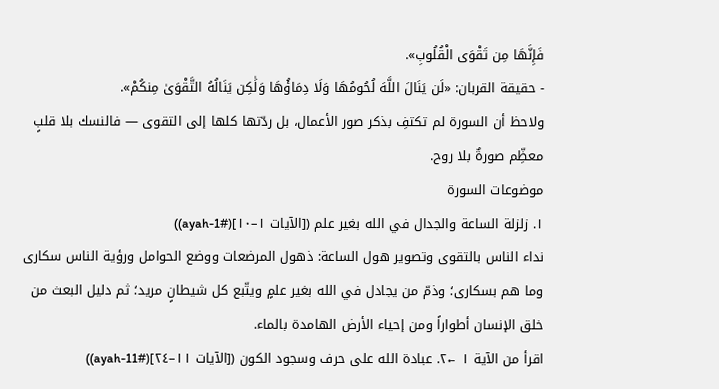فَإِنَّهَا مِن تَقْوَى الْقُلُوبِ».
- حقيقة القربان: «لَن يَنَالَ اللَّهَ لُحُومُهَا وَلَا دِمَاؤُهَا وَلَٰكِن يَنَالُهُ التَّقْوَىٰ مِنكُمْ».
ولاحظ أن السورة لم تكتفِ بذكر صور الأعمال، بل ردّتها كلها إلى التقوى — فالنسك بلا قلبٍ معظِّم صورةٌ بلا روح.
موضوعات السورة
١. زلزلة الساعة والجدال في الله بغير علم ([الآيات ١–١٠](#ayah-1))
نداء الناس بالتقوى وتصوير هول الساعة: ذهول المرضعات ووضع الحوامل ورؤية الناس سكارى وما هم بسكارى؛ وذمّ من يجادل في الله بغير علمٍ ويتّبع كل شيطانٍ مريد؛ ثم دليل البعث من خلق الإنسان أطواراً ومن إحياء الأرض الهامدة بالماء.
اقرأ من الآية ١ ←٢. عبادة الله على حرف وسجود الكون ([الآيات ١١–٢٤](#ayah-11))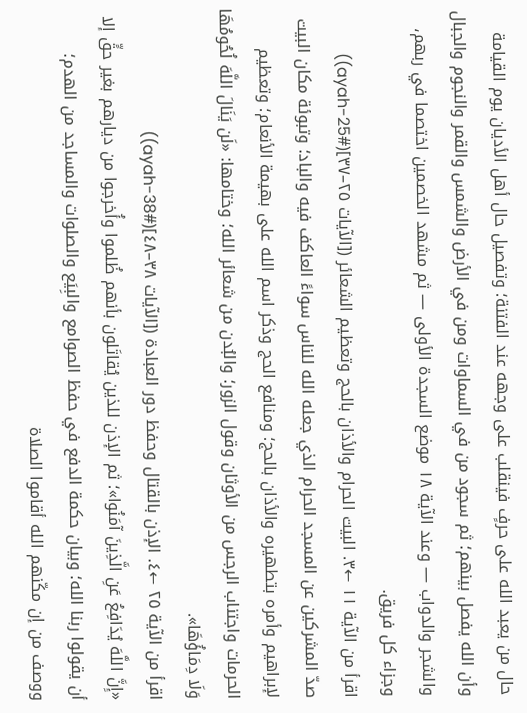حال من يعبد الله على حرفٍ فينقلب على وجهه عند الفتنة؛ وتفصيل حال أهل الأديان يوم القيامة وأن الله يفصل بينهم؛ ثم سجود من في السماوات ومن في الأرض والشمس والقمر والنجوم والجبال والشجر والدواب — وعند الآية ١٨ موضع السجدة الأولى — ثم مشهد الخصمين اختصما في ربهم، وجزاء كل فريق.
اقرأ من الآية ١١ ←٣. البيت الحرام والأذان بالحج وتعظيم الشعائر ([الآيات ٢٥–٣٧](#ayah-25))
صدّ المشركين عن المسجد الحرام الذي جعله الله للناس سواءً العاكف فيه والباد؛ وتبوئة مكان البيت لإبراهيم وأمره بتطهيره والأذان بالحج؛ ومنافع الحج وذكر اسم الله على بهيمة الأنعام؛ وتعظيم الحرمات واجتناب الرجس من الأوثان وقول الزور؛ والبُدن من شعائر الله؛ وختامها: «لَن يَنَالَ اللَّهَ لُحُومُهَا وَلَا دِمَاؤُهَا».
اقرأ من الآية ٢٥ ←٤. الإذن بالقتال وحفظ دور العبادة ([الآيات ٣٨–٤٨](#ayah-38))
«إِنَّ اللَّهَ يُدَافِعُ عَنِ الَّذِينَ آمَنُوا»؛ ثم الإذن للذين يُقاتَلون بأنهم ظُلموا وأُخرجوا من ديارهم بغير حقٍّ إلا أن يقولوا ربنا الله؛ وبيان حكمة الدفع في حفظ الصوامع والبِيَع والصلوات والمساجد من الهدم؛ ووصف من إن مكّنهم الله أقاموا الصلاة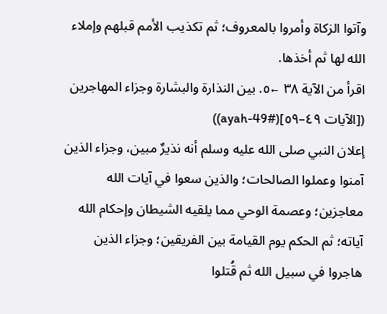وآتوا الزكاة وأمروا بالمعروف؛ ثم تكذيب الأمم قبلهم وإملاء الله لها ثم أخذها.
اقرأ من الآية ٣٨ ←٥. بين النذارة والبشارة وجزاء المهاجرين ([الآيات ٤٩–٥٩](#ayah-49))
إعلان النبي صلى الله عليه وسلم أنه نذيرٌ مبين، وجزاء الذين آمنوا وعملوا الصالحات؛ والذين سعوا في آيات الله معاجزين؛ وعصمة الوحي مما يلقيه الشيطان وإحكام الله آياته؛ ثم الحكم يوم القيامة بين الفريقين؛ وجزاء الذين هاجروا في سبيل الله ثم قُتلوا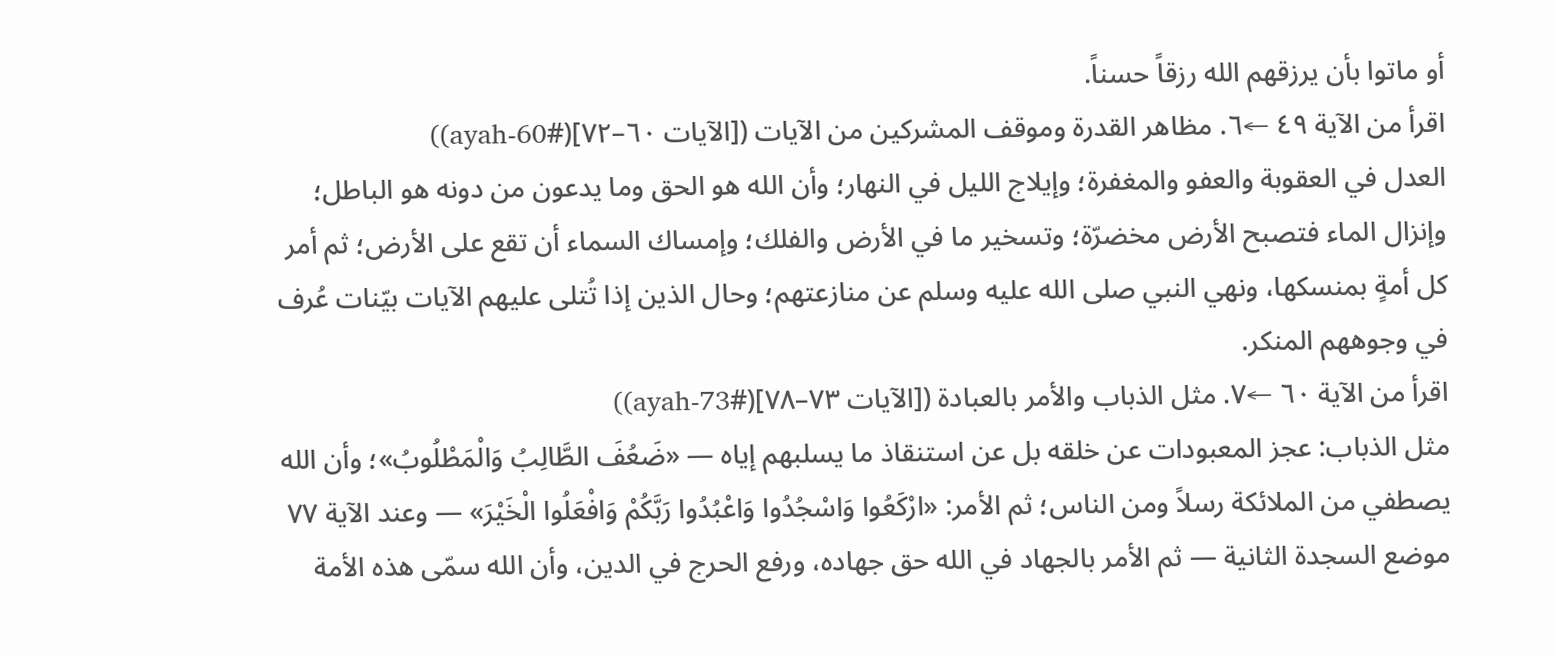أو ماتوا بأن يرزقهم الله رزقاً حسناً.
اقرأ من الآية ٤٩ ←٦. مظاهر القدرة وموقف المشركين من الآيات ([الآيات ٦٠–٧٢](#ayah-60))
العدل في العقوبة والعفو والمغفرة؛ وإيلاج الليل في النهار؛ وأن الله هو الحق وما يدعون من دونه هو الباطل؛ وإنزال الماء فتصبح الأرض مخضرّة؛ وتسخير ما في الأرض والفلك؛ وإمساك السماء أن تقع على الأرض؛ ثم أمر كل أمةٍ بمنسكها، ونهي النبي صلى الله عليه وسلم عن منازعتهم؛ وحال الذين إذا تُتلى عليهم الآيات بيّنات عُرف في وجوههم المنكر.
اقرأ من الآية ٦٠ ←٧. مثل الذباب والأمر بالعبادة ([الآيات ٧٣–٧٨](#ayah-73))
مثل الذباب: عجز المعبودات عن خلقه بل عن استنقاذ ما يسلبهم إياه — «ضَعُفَ الطَّالِبُ وَالْمَطْلُوبُ»؛ وأن الله يصطفي من الملائكة رسلاً ومن الناس؛ ثم الأمر: «ارْكَعُوا وَاسْجُدُوا وَاعْبُدُوا رَبَّكُمْ وَافْعَلُوا الْخَيْرَ» — وعند الآية ٧٧ موضع السجدة الثانية — ثم الأمر بالجهاد في الله حق جهاده، ورفع الحرج في الدين، وأن الله سمّى هذه الأمة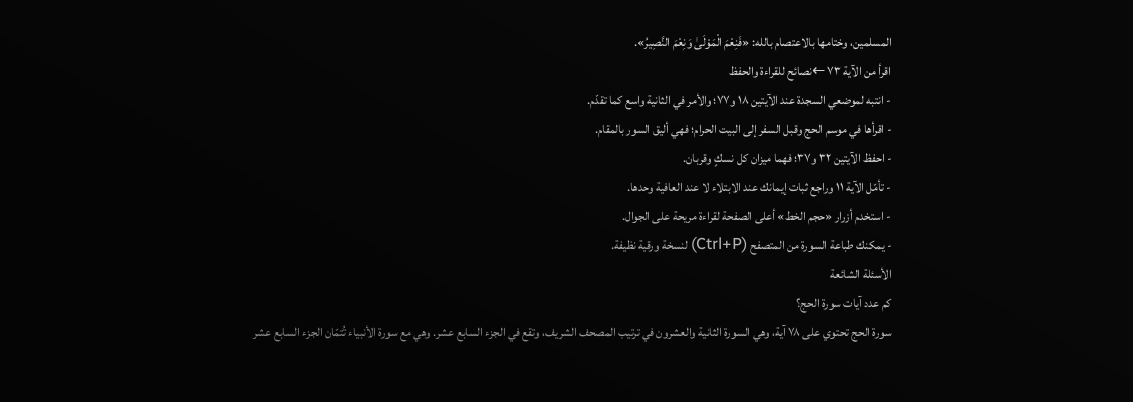المسلمين، وختامها بالاعتصام بالله: «فَنِعْمَ الْمَوْلَىٰ وَنِعْمَ النَّصِيرُ».
اقرأ من الآية ٧٣ ←نصائح للقراءة والحفظ
- انتبه لموضعي السجدة عند الآيتين ١٨ و٧٧؛ والأمر في الثانية واسع كما تقدّم.
- اقرأها في موسم الحج وقبل السفر إلى البيت الحرام؛ فهي أليق السور بالمقام.
- احفظ الآيتين ٣٢ و٣٧؛ فهما ميزان كل نسكٍ وقربان.
- تأمّل الآية ١١ وراجع ثبات إيمانك عند الابتلاء لا عند العافية وحدها.
- استخدم أزرار «حجم الخط» أعلى الصفحة لقراءة مريحة على الجوال.
- يمكنك طباعة السورة من المتصفح (Ctrl+P) لنسخة ورقية نظيفة.
الأسئلة الشائعة
كم عدد آيات سورة الحج؟
سورة الحج تحتوي على ٧٨ آية، وهي السورة الثانية والعشرون في ترتيب المصحف الشريف، وتقع في الجزء السابع عشر. وهي مع سورة الأنبياء تُتمّان الجزء السابع عشر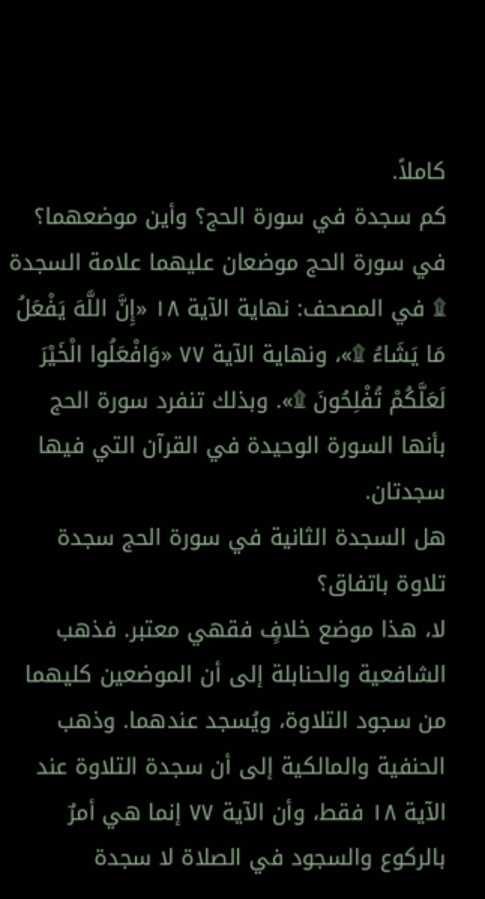كاملاً.
كم سجدة في سورة الحج؟ وأين موضعهما؟
في سورة الحج موضعان عليهما علامة السجدة ۩ في المصحف: نهاية الآية ١٨ «إِنَّ اللَّهَ يَفْعَلُ مَا يَشَاءُ ۩»، ونهاية الآية ٧٧ «وَافْعَلُوا الْخَيْرَ لَعَلَّكُمْ تُفْلِحُونَ ۩». وبذلك تنفرد سورة الحج بأنها السورة الوحيدة في القرآن التي فيها سجدتان.
هل السجدة الثانية في سورة الحج سجدة تلاوة باتفاق؟
لا، هذا موضع خلافٍ فقهي معتبر. فذهب الشافعية والحنابلة إلى أن الموضعين كليهما من سجود التلاوة، ويُسجد عندهما. وذهب الحنفية والمالكية إلى أن سجدة التلاوة عند الآية ١٨ فقط، وأن الآية ٧٧ إنما هي أمرٌ بالركوع والسجود في الصلاة لا سجدة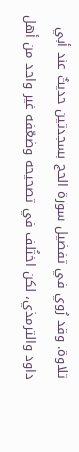تلاوة. وقد رُوي في تفضيل سورة الحج بسجدتين حديثٌ عند أبي داود والترمذي، لكن اختُلف في تصحيحه وضعّفه غير واحد من أهل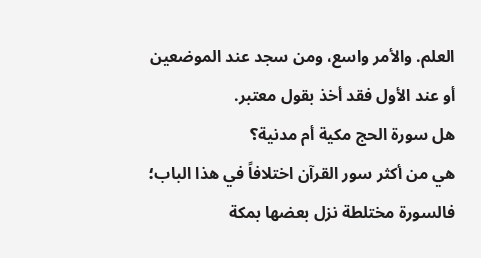العلم. والأمر واسع، ومن سجد عند الموضعين أو عند الأول فقد أخذ بقول معتبر.
هل سورة الحج مكية أم مدنية؟
هي من أكثر سور القرآن اختلافاً في هذا الباب؛ فالسورة مختلطة نزل بعضها بمكة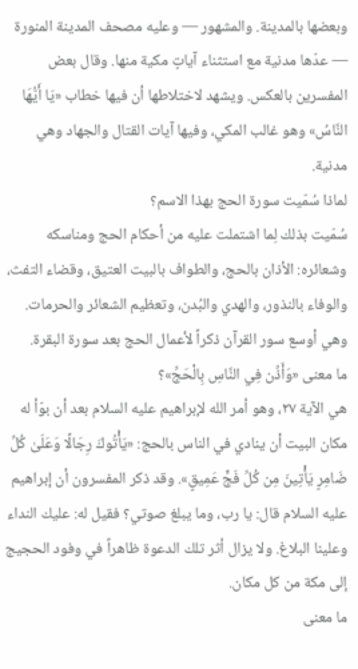وبعضها بالمدينة. والمشهور — وعليه مصحف المدينة المنورة — عدّها مدنية مع استثناء آياتٍ مكية منها. وقال بعض المفسرين بالعكس. ويشهد لاختلاطها أن فيها خطاب «يَا أَيُّهَا النَّاسُ» وهو غالب المكي، وفيها آيات القتال والجهاد وهي مدنية.
لماذا سُمّيت سورة الحج بهذا الاسم؟
سُمّيت بذلك لِما اشتملت عليه من أحكام الحج ومناسكه وشعائره: الأذان بالحج، والطواف بالبيت العتيق، وقضاء التفث، والوفاء بالنذور، والهدي والبُدن، وتعظيم الشعائر والحرمات. وهي أوسع سور القرآن ذكراً لأعمال الحج بعد سورة البقرة.
ما معنى «وَأَذِّن فِي النَّاسِ بِالْحَجِّ»؟
هي الآية ٢٧، وهو أمر الله لإبراهيم عليه السلام بعد أن بوّأ له مكان البيت أن ينادي في الناس بالحج: «يَأْتُوكَ رِجَالًا وَعَلَىٰ كُلِّ ضَامِرٍ يَأْتِينَ مِن كُلِّ فَجٍّ عَمِيقٍ». وقد ذكر المفسرون أن إبراهيم عليه السلام قال: يا رب، وما يبلغ صوتي؟ فقيل له: عليك النداء وعلينا البلاغ. ولا يزال أثر تلك الدعوة ظاهراً في وفود الحجيج إلى مكة من كل مكان.
ما معنى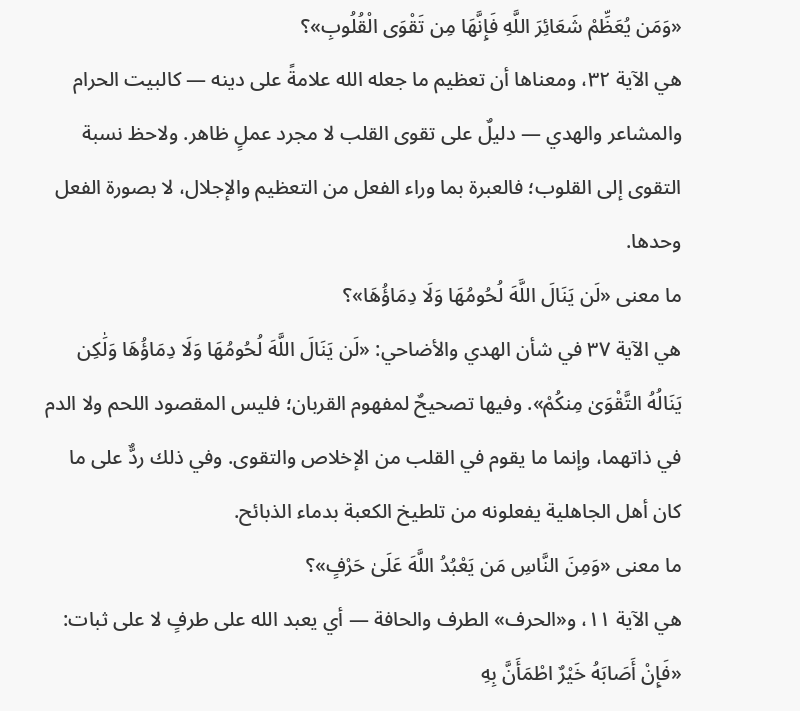«وَمَن يُعَظِّمْ شَعَائِرَ اللَّهِ فَإِنَّهَا مِن تَقْوَى الْقُلُوبِ»؟
هي الآية ٣٢، ومعناها أن تعظيم ما جعله الله علامةً على دينه — كالبيت الحرام والمشاعر والهدي — دليلٌ على تقوى القلب لا مجرد عملٍ ظاهر. ولاحظ نسبة التقوى إلى القلوب؛ فالعبرة بما وراء الفعل من التعظيم والإجلال، لا بصورة الفعل وحدها.
ما معنى «لَن يَنَالَ اللَّهَ لُحُومُهَا وَلَا دِمَاؤُهَا»؟
هي الآية ٣٧ في شأن الهدي والأضاحي: «لَن يَنَالَ اللَّهَ لُحُومُهَا وَلَا دِمَاؤُهَا وَلَٰكِن يَنَالُهُ التَّقْوَىٰ مِنكُمْ». وفيها تصحيحٌ لمفهوم القربان؛ فليس المقصود اللحم ولا الدم في ذاتهما، وإنما ما يقوم في القلب من الإخلاص والتقوى. وفي ذلك ردٌّ على ما كان أهل الجاهلية يفعلونه من تلطيخ الكعبة بدماء الذبائح.
ما معنى «وَمِنَ النَّاسِ مَن يَعْبُدُ اللَّهَ عَلَىٰ حَرْفٍ»؟
هي الآية ١١، و«الحرف» الطرف والحافة — أي يعبد الله على طرفٍ لا على ثبات: «فَإِنْ أَصَابَهُ خَيْرٌ اطْمَأَنَّ بِهِ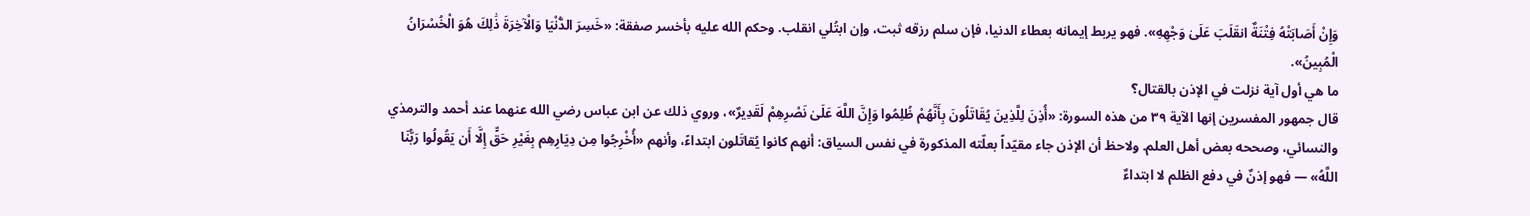وَإِنْ أَصَابَتْهُ فِتْنَةٌ انقَلَبَ عَلَىٰ وَجْهِهِ». فهو يربط إيمانه بعطاء الدنيا، فإن سلم رزقه ثبت، وإن ابتُلي انقلب. وحكم الله عليه بأخسر صفقة: «خَسِرَ الدُّنْيَا وَالْآخِرَةَ ذَٰلِكَ هُوَ الْخُسْرَانُ الْمُبِينُ».
ما هي أول آية نزلت في الإذن بالقتال؟
قال جمهور المفسرين إنها الآية ٣٩ من هذه السورة: «أُذِنَ لِلَّذِينَ يُقَاتَلُونَ بِأَنَّهُمْ ظُلِمُوا وَإِنَّ اللَّهَ عَلَىٰ نَصْرِهِمْ لَقَدِيرٌ»، وروي ذلك عن ابن عباس رضي الله عنهما عند أحمد والترمذي والنسائي، وصححه بعض أهل العلم. ولاحظ أن الإذن جاء مقيّداً بعلّته المذكورة في نفس السياق: أنهم كانوا يُقاتَلون ابتداءً، وأنهم «أُخْرِجُوا مِن دِيَارِهِم بِغَيْرِ حَقٍّ إِلَّا أَن يَقُولُوا رَبُّنَا اللَّهُ» — فهو إذنٌ في دفع الظلم لا ابتداءٌ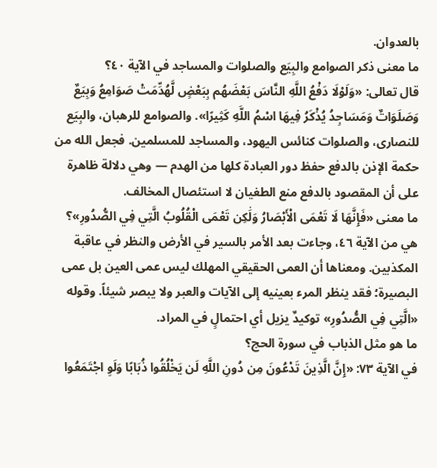بالعدوان.
ما معنى ذكر الصوامع والبِيَع والصلوات والمساجد في الآية ٤٠؟
قال تعالى: «وَلَوْلَا دَفْعُ اللَّهِ النَّاسَ بَعْضَهُم بِبَعْضٍ لَّهُدِّمَتْ صَوَامِعُ وَبِيَعٌ وَصَلَوَاتٌ وَمَسَاجِدُ يُذْكَرُ فِيهَا اسْمُ اللَّهِ كَثِيرًا». والصوامع للرهبان، والبِيَع للنصارى، والصلوات كنائس اليهود، والمساجد للمسلمين. فجعل الله من حكمة الإذن بالدفع حفظ دور العبادة كلها من الهدم — وهي دلالة ظاهرة على أن المقصود بالدفع منع الطغيان لا استئصال المخالف.
ما معنى «فَإِنَّهَا لَا تَعْمَى الْأَبْصَارُ وَلَٰكِن تَعْمَى الْقُلُوبُ الَّتِي فِي الصُّدُورِ»؟
هي من الآية ٤٦، وجاءت بعد الأمر بالسير في الأرض والنظر في عاقبة المكذبين. ومعناها أن العمى الحقيقي المهلك ليس عمى العين بل عمى البصيرة؛ فقد ينظر المرء بعينيه إلى الآيات والعبر ولا يبصر شيئاً. وقوله «الَّتِي فِي الصُّدُورِ» توكيدٌ يزيل أي احتمالٍ في المراد.
ما هو مثل الذباب في سورة الحج؟
في الآية ٧٣: «إِنَّ الَّذِينَ تَدْعُونَ مِن دُونِ اللَّهِ لَن يَخْلُقُوا ذُبَابًا وَلَوِ اجْتَمَعُوا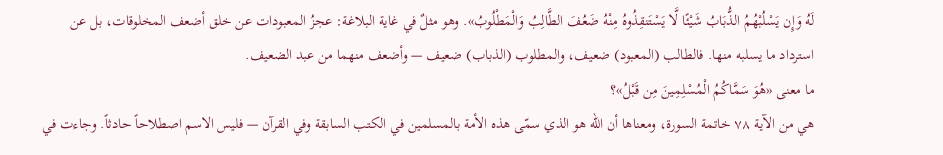لَهُ وَإِن يَسْلُبْهُمُ الذُّبَابُ شَيْئًا لَّا يَسْتَنقِذُوهُ مِنْهُ ضَعُفَ الطَّالِبُ وَالْمَطْلُوبُ». وهو مثلٌ في غاية البلاغة: عجزُ المعبودات عن خلق أضعف المخلوقات، بل عن استرداد ما يسلبه منها. فالطالب (المعبود) ضعيف، والمطلوب (الذباب) ضعيف — وأضعف منهما من عبد الضعيف.
ما معنى «هُوَ سَمَّاكُمُ الْمُسْلِمِينَ مِن قَبْلُ»؟
هي من الآية ٧٨ خاتمة السورة، ومعناها أن الله هو الذي سمّى هذه الأمة بالمسلمين في الكتب السابقة وفي القرآن — فليس الاسم اصطلاحاً حادثاً. وجاءت في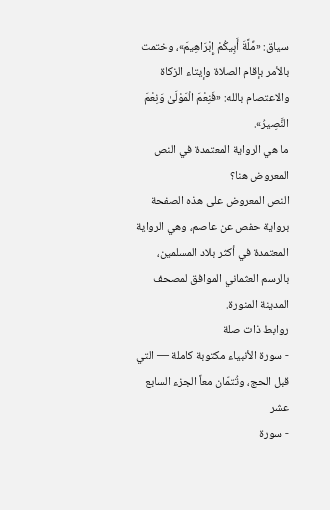سياق: «مِّلَّةَ أَبِيكُمْ إِبْرَاهِيمَ»، وختمت بالأمر بإقام الصلاة وإيتاء الزكاة والاعتصام بالله: «فَنِعْمَ الْمَوْلَىٰ وَنِعْمَ النَّصِيرُ».
ما هي الرواية المعتمدة في النص المعروض هنا؟
النص المعروض على هذه الصفحة برواية حفص عن عاصم، وهي الرواية المعتمدة في أكثر بلاد المسلمين، بالرسم العثماني الموافق لمصحف المدينة المنورة.
روابط ذات صلة
- سورة الأنبياء مكتوبة كاملة — التي قبل الحج، وتُتمّان معاً الجزء السابع عشر
- سورة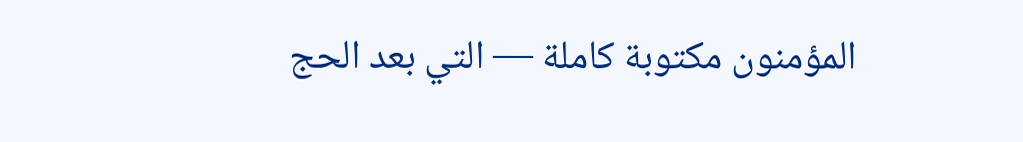المؤمنون مكتوبة كاملة — التي بعد الحج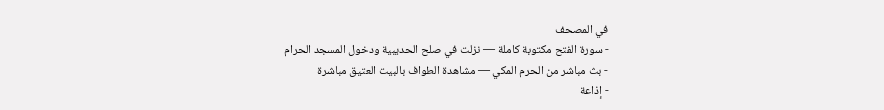في المصحف
- سورة الفتح مكتوبة كاملة — نزلت في صلح الحديبية ودخول المسجد الحرام
- بث مباشر من الحرم المكي — مشاهدة الطواف بالبيت العتيق مباشرة
- إذاعة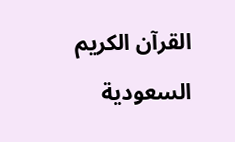القرآن الكريم السعودية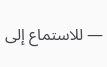— للاستماع إلى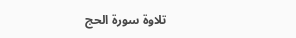تلاوة سورة الحج